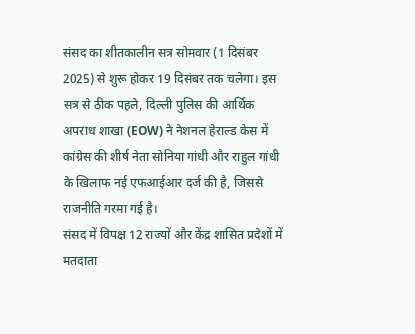संसद का शीतकालीन सत्र सोमवार (1 दिसंबर 2025) से शुरू होकर 19 दिसंबर तक चलेगा। इस सत्र से ठीक पहले, दिल्ली पुलिस की आर्थिक अपराध शाखा (EOW) ने नेशनल हेराल्ड केस में कांग्रेस की शीर्ष नेता सोनिया गांधी और राहुल गांधी के खिलाफ नई एफआईआर दर्ज की है, जिससे राजनीति गरमा गई है।
संसद में विपक्ष 12 राज्यों और केंद्र शासित प्रदेशों में मतदाता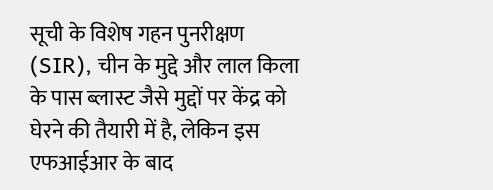सूची के विशेष गहन पुनरीक्षण (SIR), चीन के मुद्दे और लाल किला के पास ब्लास्ट जैसे मुद्दों पर केंद्र को घेरने की तैयारी में है, लेकिन इस एफआईआर के बाद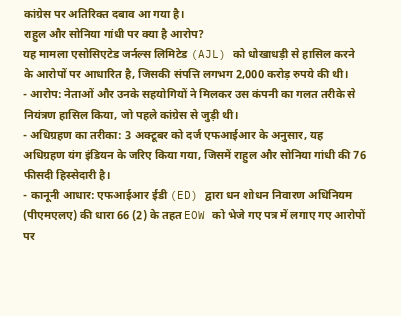कांग्रेस पर अतिरिक्त दबाव आ गया है।
राहुल और सोनिया गांधी पर क्या है आरोप?
यह मामला एसोसिएटेड जर्नल्स लिमिटेड (AJL) को धोखाधड़ी से हासिल करने के आरोपों पर आधारित है, जिसकी संपत्ति लगभग 2,000 करोड़ रुपये की थी।
- आरोप: नेताओं और उनके सहयोगियों ने मिलकर उस कंपनी का गलत तरीके से नियंत्रण हासिल किया, जो पहले कांग्रेस से जुड़ी थी।
- अधिग्रहण का तरीका: 3 अक्टूबर को दर्ज एफआईआर के अनुसार, यह अधिग्रहण यंग इंडियन के जरिए किया गया, जिसमें राहुल और सोनिया गांधी की 76 फीसदी हिस्सेदारी है।
- कानूनी आधार: एफआईआर ईडी (ED) द्वारा धन शोधन निवारण अधिनियम (पीएमएलए) की धारा 66 (2) के तहत EOW को भेजे गए पत्र में लगाए गए आरोपों पर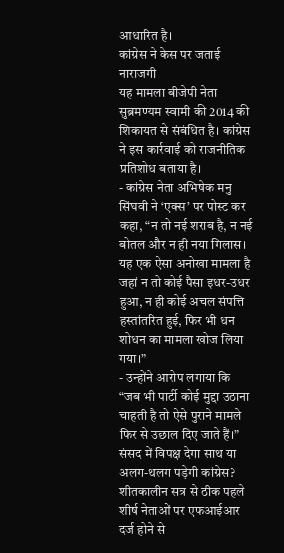आधारित है।
कांग्रेस ने केस पर जताई नाराजगी
यह मामला बीजेपी नेता सुब्रमण्यम स्वामी की 2014 की शिकायत से संबंधित है। कांग्रेस ने इस कार्रवाई को राजनीतिक प्रतिशोध बताया है।
- कांग्रेस नेता अभिषेक मनु सिंघवी ने ‘एक्स’ पर पोस्ट कर कहा, “न तो नई शराब है, न नई बोतल और न ही नया गिलास। यह एक ऐसा अनोखा मामला है जहां न तो कोई पैसा इधर-उधर हुआ, न ही कोई अचल संपत्ति हस्तांतरित हुई, फिर भी धन शोधन का मामला खोज लिया गया।”
- उन्होंने आरोप लगाया कि “जब भी पार्टी कोई मुद्दा उठाना चाहती है तो ऐसे पुराने मामले फिर से उछाल दिए जाते हैं।”
संसद में विपक्ष देगा साथ या अलग-थलग पड़ेगी कांग्रेस?
शीतकालीन सत्र से ठीक पहले शीर्ष नेताओं पर एफआईआर दर्ज होने से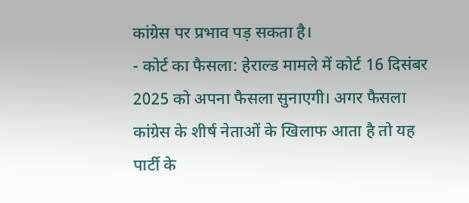कांग्रेस पर प्रभाव पड़ सकता है।
- कोर्ट का फैसला: हेराल्ड मामले में कोर्ट 16 दिसंबर 2025 को अपना फैसला सुनाएगी। अगर फैसला कांग्रेस के शीर्ष नेताओं के खिलाफ आता है तो यह पार्टी के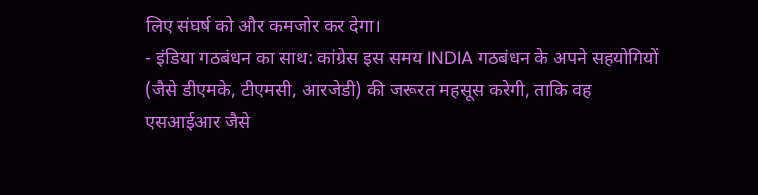लिए संघर्ष को और कमजोर कर देगा।
- इंडिया गठबंधन का साथ: कांग्रेस इस समय INDIA गठबंधन के अपने सहयोगियों (जैसे डीएमके, टीएमसी, आरजेडी) की जरूरत महसूस करेगी, ताकि वह एसआईआर जैसे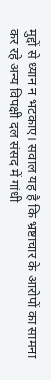मुद्दों से ध्यान न भटकाए। सवाल यह है कि भ्रष्टाचार के आरोपों का सामना कर रहे अन्य विपक्षी दल संसद में गांधी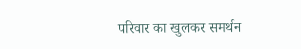परिवार का खुलकर समर्थन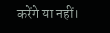करेंगे या नहीं।